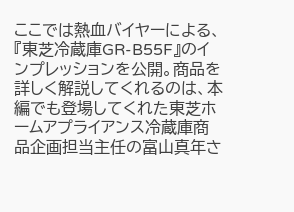ここでは熱血バイヤーによる、『東芝冷蔵庫GR-B55F』のインプレッションを公開。商品を詳しく解説してくれるのは、本編でも登場してくれた東芝ホームアプライアンス冷蔵庫商品企画担当主任の富山真年さ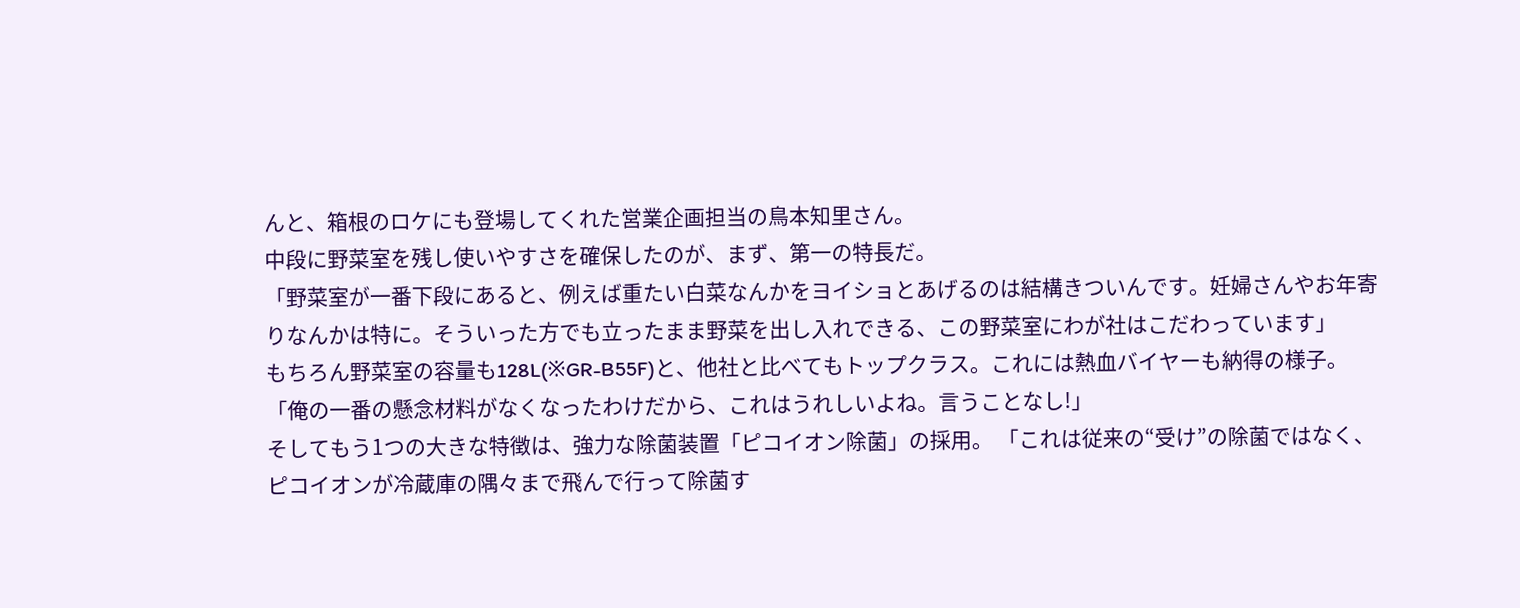んと、箱根のロケにも登場してくれた営業企画担当の鳥本知里さん。
中段に野菜室を残し使いやすさを確保したのが、まず、第一の特長だ。
「野菜室が一番下段にあると、例えば重たい白菜なんかをヨイショとあげるのは結構きついんです。妊婦さんやお年寄りなんかは特に。そういった方でも立ったまま野菜を出し入れできる、この野菜室にわが社はこだわっています」
もちろん野菜室の容量も128L(※GR-B55F)と、他社と比べてもトップクラス。これには熱血バイヤーも納得の様子。
「俺の一番の懸念材料がなくなったわけだから、これはうれしいよね。言うことなし!」
そしてもう1つの大きな特徴は、強力な除菌装置「ピコイオン除菌」の採用。 「これは従来の“受け”の除菌ではなく、ピコイオンが冷蔵庫の隅々まで飛んで行って除菌す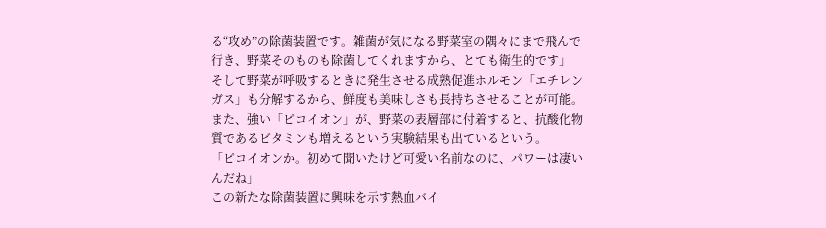る“攻め”の除菌装置です。雑菌が気になる野菜室の隅々にまで飛んで行き、野菜そのものも除菌してくれますから、とても衛生的です」
そして野菜が呼吸するときに発生させる成熟促進ホルモン「エチレンガス」も分解するから、鮮度も美味しさも長持ちさせることが可能。また、強い「ピコイオン」が、野菜の表層部に付着すると、抗酸化物質であるビタミンも増えるという実験結果も出ているという。
「ピコイオンか。初めて聞いたけど可愛い名前なのに、パワーは凄いんだね」
この新たな除菌装置に興味を示す熱血バイ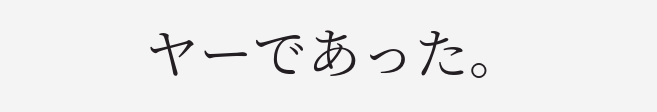ヤーであった。